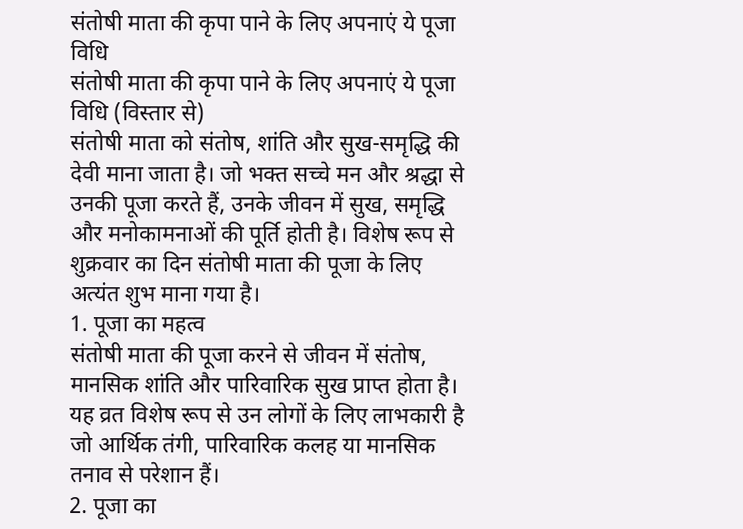संतोषी माता की कृपा पाने के लिए अपनाएं ये पूजा विधि
संतोषी माता की कृपा पाने के लिए अपनाएं ये पूजा विधि (विस्तार से)
संतोषी माता को संतोष, शांति और सुख-समृद्धि की देवी माना जाता है। जो भक्त सच्चे मन और श्रद्धा से उनकी पूजा करते हैं, उनके जीवन में सुख, समृद्धि और मनोकामनाओं की पूर्ति होती है। विशेष रूप से शुक्रवार का दिन संतोषी माता की पूजा के लिए अत्यंत शुभ माना गया है।
1. पूजा का महत्व
संतोषी माता की पूजा करने से जीवन में संतोष, मानसिक शांति और पारिवारिक सुख प्राप्त होता है। यह व्रत विशेष रूप से उन लोगों के लिए लाभकारी है जो आर्थिक तंगी, पारिवारिक कलह या मानसिक तनाव से परेशान हैं।
2. पूजा का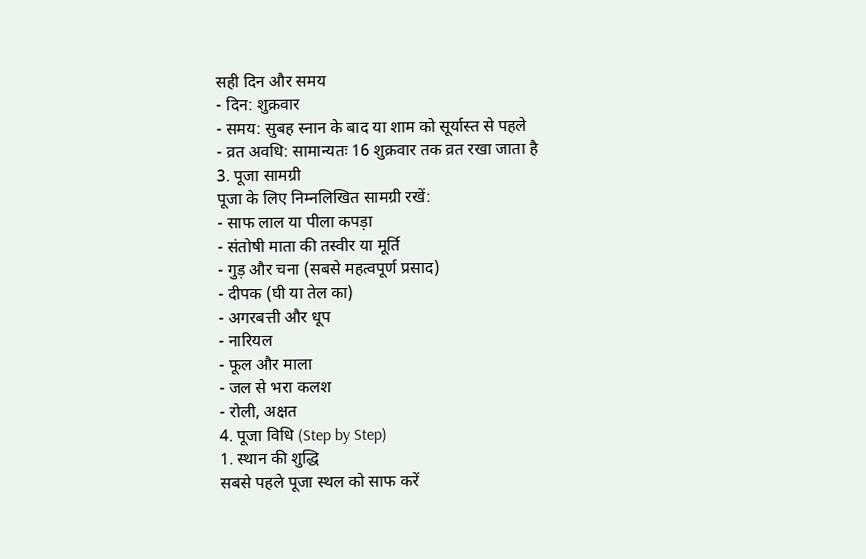सही दिन और समय
- दिन: शुक्रवार
- समय: सुबह स्नान के बाद या शाम को सूर्यास्त से पहले
- व्रत अवधि: सामान्यतः 16 शुक्रवार तक व्रत रखा जाता है
3. पूजा सामग्री
पूजा के लिए निम्नलिखित सामग्री रखें:
- साफ लाल या पीला कपड़ा
- संतोषी माता की तस्वीर या मूर्ति
- गुड़ और चना (सबसे महत्वपूर्ण प्रसाद)
- दीपक (घी या तेल का)
- अगरबत्ती और धूप
- नारियल
- फूल और माला
- जल से भरा कलश
- रोली, अक्षत
4. पूजा विधि (Step by Step)
1. स्थान की शुद्धि
सबसे पहले पूजा स्थल को साफ करें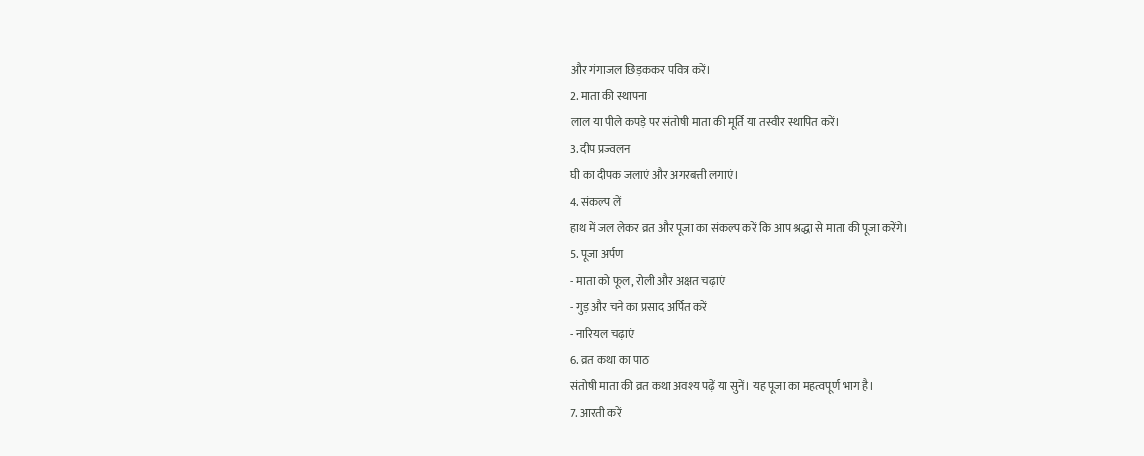और गंगाजल छिड़ककर पवित्र करें।
2. माता की स्थापना
लाल या पीले कपड़े पर संतोषी माता की मूर्ति या तस्वीर स्थापित करें।
3. दीप प्रज्वलन
घी का दीपक जलाएं और अगरबत्ती लगाएं।
4. संकल्प लें
हाथ में जल लेकर व्रत और पूजा का संकल्प करें कि आप श्रद्धा से माता की पूजा करेंगे।
5. पूजा अर्पण
- माता को फूल, रोली और अक्षत चढ़ाएं
- गुड़ और चने का प्रसाद अर्पित करें
- नारियल चढ़ाएं
6. व्रत कथा का पाठ
संतोषी माता की व्रत कथा अवश्य पढ़ें या सुनें। यह पूजा का महत्वपूर्ण भाग है।
7. आरती करें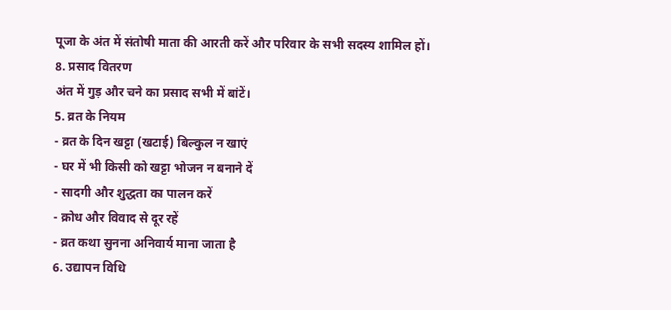पूजा के अंत में संतोषी माता की आरती करें और परिवार के सभी सदस्य शामिल हों।
8. प्रसाद वितरण
अंत में गुड़ और चने का प्रसाद सभी में बांटें।
5. व्रत के नियम
- व्रत के दिन खट्टा (खटाई) बिल्कुल न खाएं
- घर में भी किसी को खट्टा भोजन न बनाने दें
- सादगी और शुद्धता का पालन करें
- क्रोध और विवाद से दूर रहें
- व्रत कथा सुनना अनिवार्य माना जाता है
6. उद्यापन विधि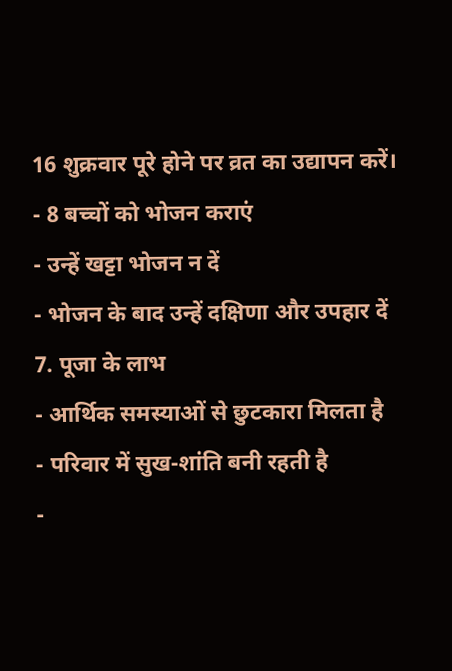16 शुक्रवार पूरे होने पर व्रत का उद्यापन करें।
- 8 बच्चों को भोजन कराएं
- उन्हें खट्टा भोजन न दें
- भोजन के बाद उन्हें दक्षिणा और उपहार दें
7. पूजा के लाभ
- आर्थिक समस्याओं से छुटकारा मिलता है
- परिवार में सुख-शांति बनी रहती है
-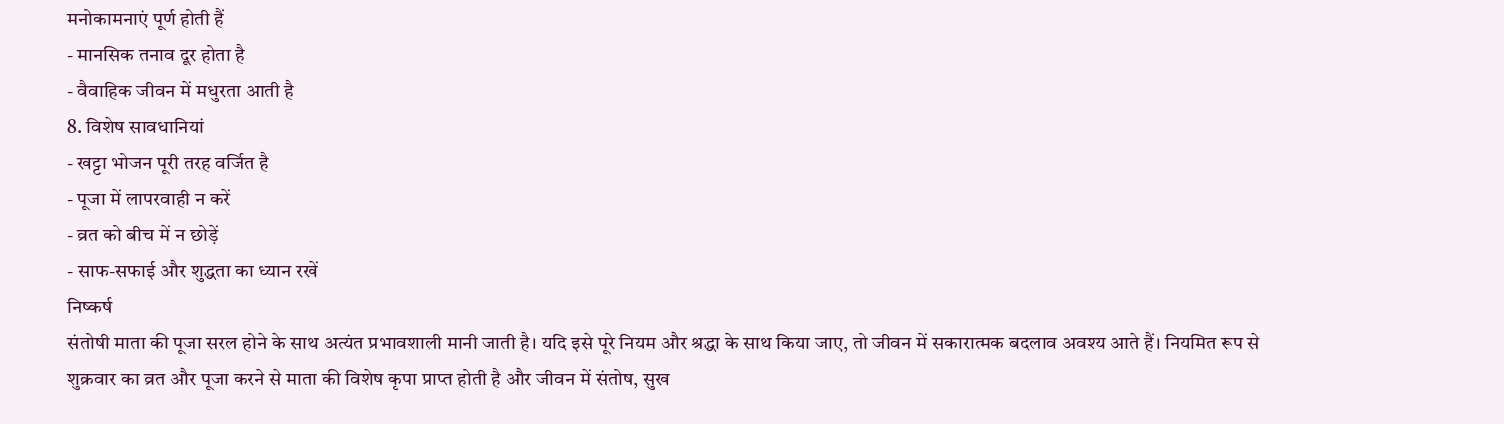मनोकामनाएं पूर्ण होती हैं
- मानसिक तनाव दूर होता है
- वैवाहिक जीवन में मधुरता आती है
8. विशेष सावधानियां
- खट्टा भोजन पूरी तरह वर्जित है
- पूजा में लापरवाही न करें
- व्रत को बीच में न छोड़ें
- साफ-सफाई और शुद्धता का ध्यान रखें
निष्कर्ष
संतोषी माता की पूजा सरल होने के साथ अत्यंत प्रभावशाली मानी जाती है। यदि इसे पूरे नियम और श्रद्धा के साथ किया जाए, तो जीवन में सकारात्मक बदलाव अवश्य आते हैं। नियमित रूप से शुक्रवार का व्रत और पूजा करने से माता की विशेष कृपा प्राप्त होती है और जीवन में संतोष, सुख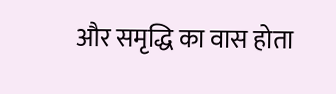और समृद्धि का वास होता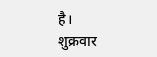है।
शुक्रवार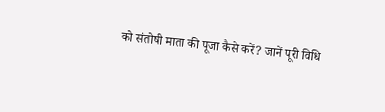को संतोषी माता की पूजा कैसे करें? जानें पूरी विधि